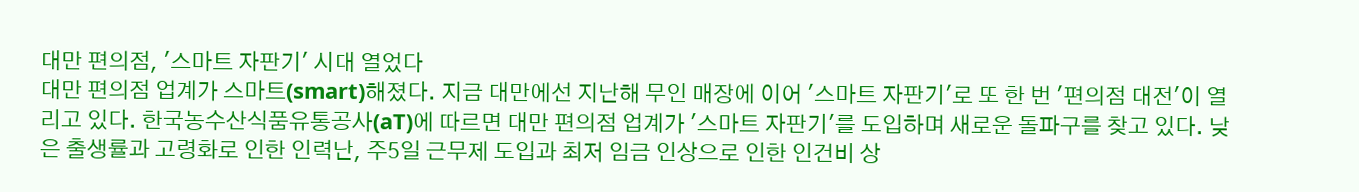대만 편의점, '스마트 자판기' 시대 열었다
대만 편의점 업계가 스마트(smart)해졌다. 지금 대만에선 지난해 무인 매장에 이어 '스마트 자판기'로 또 한 번 '편의점 대전'이 열리고 있다. 한국농수산식품유통공사(aT)에 따르면 대만 편의점 업계가 '스마트 자판기'를 도입하며 새로운 돌파구를 찾고 있다. 낮은 출생률과 고령화로 인한 인력난, 주5일 근무제 도입과 최저 임금 인상으로 인한 인건비 상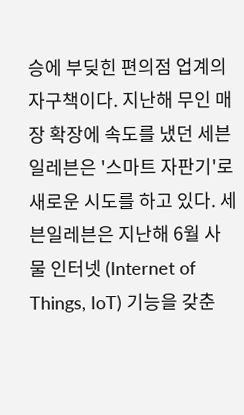승에 부딪힌 편의점 업계의 자구책이다. 지난해 무인 매장 확장에 속도를 냈던 세븐 일레븐은 '스마트 자판기'로 새로운 시도를 하고 있다. 세븐일레븐은 지난해 6월 사물 인터넷 (Internet of Things, IoT) 기능을 갖춘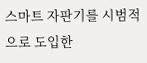스마트 자판기를 시범적으로 도입한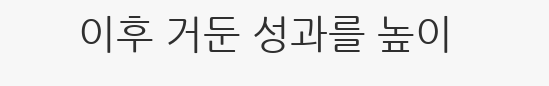이후 거둔 성과를 높이